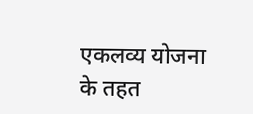एकलव्य योजना के तहत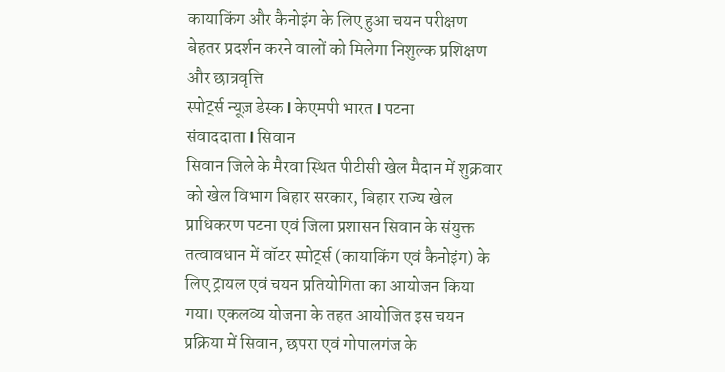कायाकिंग और कैनोइंग के लिए हुआ चयन परीक्षण
बेहतर प्रदर्शन करने वालों को मिलेगा निशुल्क प्रशिक्षण और छात्रवृत्ति
स्पोर्ट्स न्यूज़ डेस्क l केएमपी भारत l पटना
संवाददाता l सिवान
सिवान जिले के मैरवा स्थित पीटीसी खेल मैदान में शुक्रवार को खेल विभाग बिहार सरकार, बिहार राज्य खेल प्राधिकरण पटना एवं जिला प्रशासन सिवान के संयुक्त तत्वावधान में वॉटर स्पोर्ट्स (कायाकिंग एवं कैनोइंग) के लिए ट्रायल एवं चयन प्रतियोगिता का आयोजन किया गया। एकलव्य योजना के तहत आयोजित इस चयन प्रक्रिया में सिवान, छपरा एवं गोपालगंज के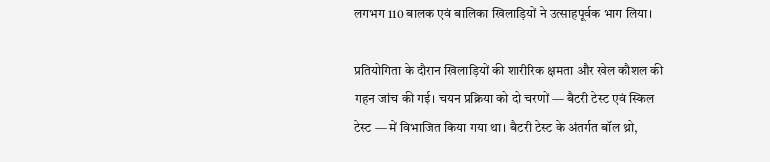लगभग 110 बालक एवं बालिका खिलाड़ियों ने उत्साहपूर्वक भाग लिया।

प्रतियोगिता के दौरान खिलाड़ियों की शारीरिक क्षमता और खेल कौशल की गहन जांच की गई। चयन प्रक्रिया को दो चरणों — बैटरी टेस्ट एवं स्किल टेस्ट — में विभाजित किया गया था। बैटरी टेस्ट के अंतर्गत बॉल थ्रो,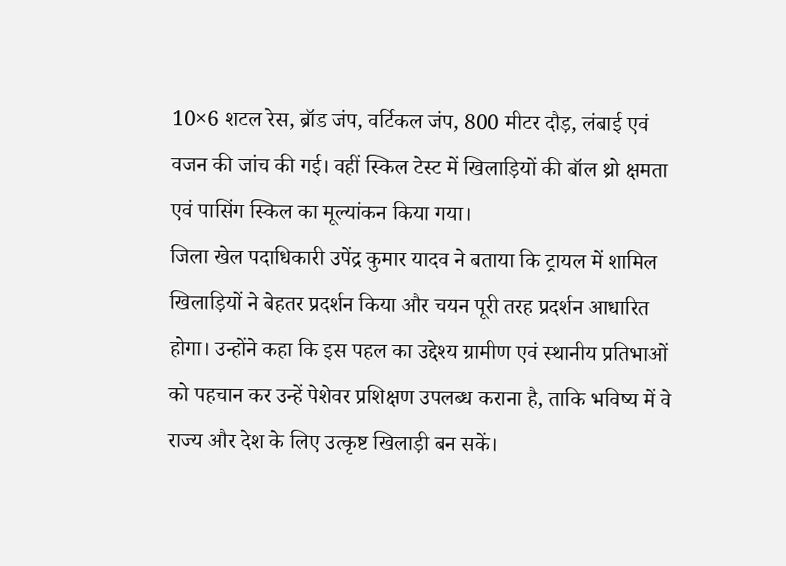10×6 शटल रेस, ब्रॉड जंप, वर्टिकल जंप, 800 मीटर दौड़, लंबाई एवं वजन की जांच की गई। वहीं स्किल टेस्ट में खिलाड़ियों की बॉल थ्रो क्षमता एवं पासिंग स्किल का मूल्यांकन किया गया।
जिला खेल पदाधिकारी उपेंद्र कुमार यादव ने बताया कि ट्रायल में शामिल खिलाड़ियों ने बेहतर प्रदर्शन किया और चयन पूरी तरह प्रदर्शन आधारित होगा। उन्होंने कहा कि इस पहल का उद्देश्य ग्रामीण एवं स्थानीय प्रतिभाओं को पहचान कर उन्हें पेशेवर प्रशिक्षण उपलब्ध कराना है, ताकि भविष्य में वे राज्य और देश के लिए उत्कृष्ट खिलाड़ी बन सकें।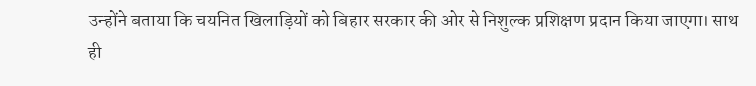उन्होंने बताया कि चयनित खिलाड़ियों को बिहार सरकार की ओर से निशुल्क प्रशिक्षण प्रदान किया जाएगा। साथ ही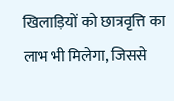खिलाड़ियों को छात्रवृत्ति का लाभ भी मिलेगा, जिससे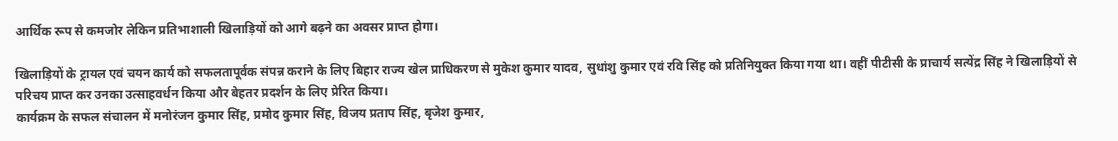आर्थिक रूप से कमजोर लेकिन प्रतिभाशाली खिलाड़ियों को आगे बढ़ने का अवसर प्राप्त होगा।

खिलाड़ियों के ट्रायल एवं चयन कार्य को सफलतापूर्वक संपन्न कराने के लिए बिहार राज्य खेल प्राधिकरण से मुकेश कुमार यादव, सुधांशु कुमार एवं रवि सिंह को प्रतिनियुक्त किया गया था। वहीं पीटीसी के प्राचार्य सत्येंद्र सिंह ने खिलाड़ियों से परिचय प्राप्त कर उनका उत्साहवर्धन किया और बेहतर प्रदर्शन के लिए प्रेरित किया।
कार्यक्रम के सफल संचालन में मनोरंजन कुमार सिंह, प्रमोद कुमार सिंह, विजय प्रताप सिंह, बृजेश कुमार,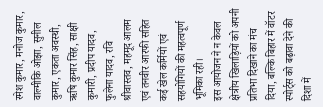रमेश कुमार, मनोज कुमार, वाल्मीकि ओझा, सुनील कुमार, एकता अवस्थी, ऋषि कुमार सिंह, साक्षी कुमारी, प्रदीप यादव, फुलेना यादव, रवि श्रीवास्तव, महमूद आलम एवं तनवीर आरफी सहित कई खेल कर्मियों एवं सहयोगियों की महत्वपूर्ण भूमिका रही।
इस आयोजन ने न केवल क्षेत्रीय खिलाड़ियों को अपनी प्रतिभा दिखाने का मंच दिया, बल्कि बिहार में वॉटर स्पोर्ट्स को बढ़ावा देने की दिशा में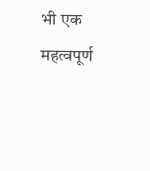भी एक महत्वपूर्ण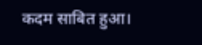कदम साबित हुआ।